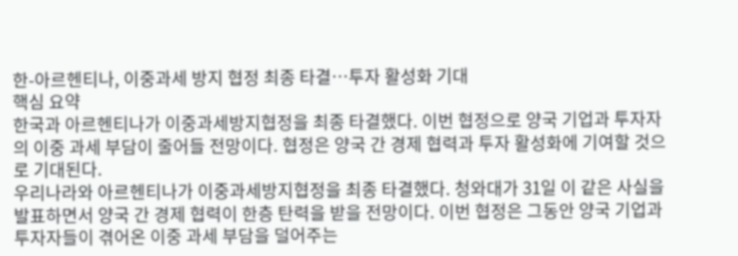한-아르헨티나, 이중과세 방지 협정 최종 타결…투자 활성화 기대
핵심 요약
한국과 아르헨티나가 이중과세방지협정을 최종 타결했다. 이번 협정으로 양국 기업과 투자자의 이중 과세 부담이 줄어들 전망이다. 협정은 양국 간 경제 협력과 투자 활성화에 기여할 것으로 기대된다.
우리나라와 아르헨티나가 이중과세방지협정을 최종 타결했다. 청와대가 31일 이 같은 사실을 발표하면서 양국 간 경제 협력이 한층 탄력을 받을 전망이다. 이번 협정은 그동안 양국 기업과 투자자들이 겪어온 이중 과세 부담을 덜어주는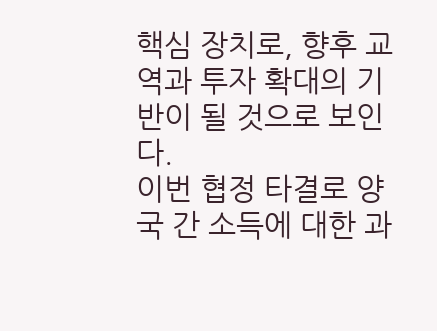핵심 장치로, 향후 교역과 투자 확대의 기반이 될 것으로 보인다.
이번 협정 타결로 양국 간 소득에 대한 과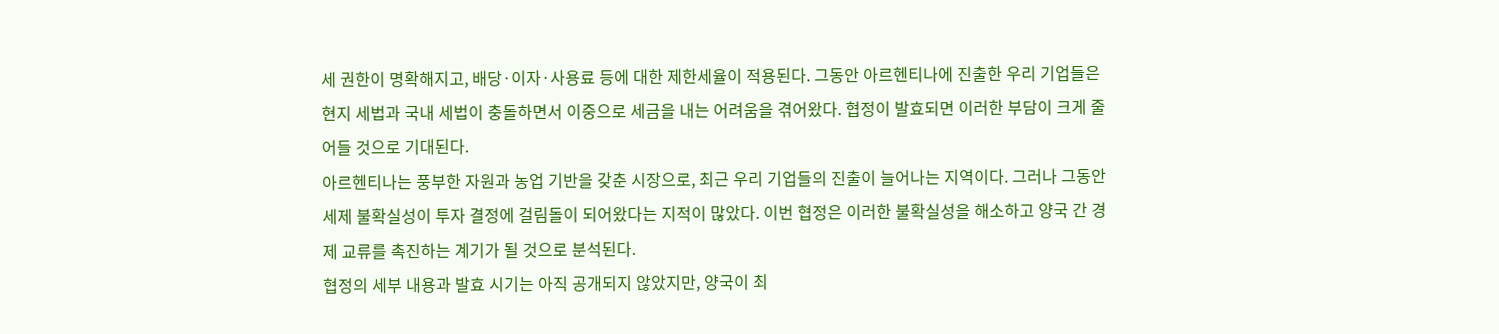세 권한이 명확해지고, 배당·이자·사용료 등에 대한 제한세율이 적용된다. 그동안 아르헨티나에 진출한 우리 기업들은 현지 세법과 국내 세법이 충돌하면서 이중으로 세금을 내는 어려움을 겪어왔다. 협정이 발효되면 이러한 부담이 크게 줄어들 것으로 기대된다.
아르헨티나는 풍부한 자원과 농업 기반을 갖춘 시장으로, 최근 우리 기업들의 진출이 늘어나는 지역이다. 그러나 그동안 세제 불확실성이 투자 결정에 걸림돌이 되어왔다는 지적이 많았다. 이번 협정은 이러한 불확실성을 해소하고 양국 간 경제 교류를 촉진하는 계기가 될 것으로 분석된다.
협정의 세부 내용과 발효 시기는 아직 공개되지 않았지만, 양국이 최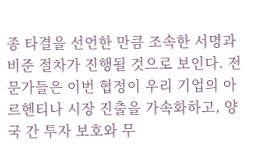종 타결을 선언한 만큼 조속한 서명과 비준 절차가 진행될 것으로 보인다. 전문가들은 이번 협정이 우리 기업의 아르헨티나 시장 진출을 가속화하고, 양국 간 투자 보호와 무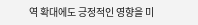역 확대에도 긍정적인 영향을 미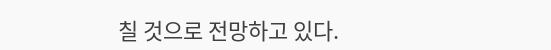칠 것으로 전망하고 있다.